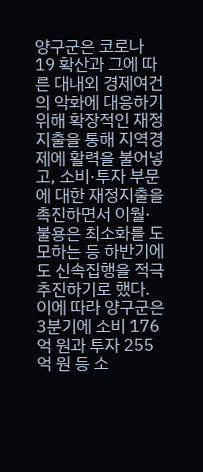양구군은 코로나19 확산과 그에 따른 대내외 경제여건의 악화에 대응하기 위해 확장적인 재정지출을 통해 지역경제에 활력을 불어넣고, 소비·투자 부문에 대한 재정지출을 촉진하면서 이월·불용은 최소화를 도모하는 등 하반기에도 신속집행을 적극 추진하기로 했다.
이에 따라 양구군은 3분기에 소비 176억 원과 투자 255억 원 등 소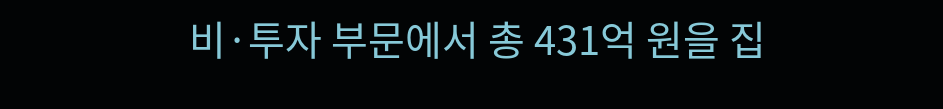비·투자 부문에서 총 431억 원을 집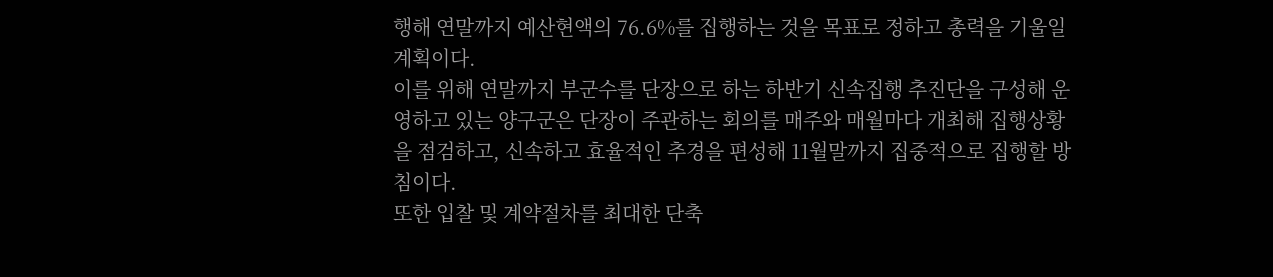행해 연말까지 예산현액의 76.6%를 집행하는 것을 목표로 정하고 총력을 기울일 계획이다.
이를 위해 연말까지 부군수를 단장으로 하는 하반기 신속집행 추진단을 구성해 운영하고 있는 양구군은 단장이 주관하는 회의를 매주와 매월마다 개최해 집행상황을 점검하고, 신속하고 효율적인 추경을 편성해 11월말까지 집중적으로 집행할 방침이다.
또한 입찰 및 계약절차를 최대한 단축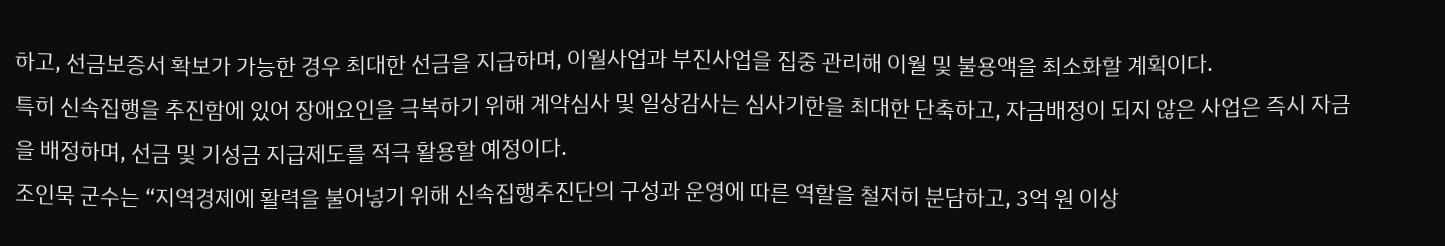하고, 선금보증서 확보가 가능한 경우 최대한 선금을 지급하며, 이월사업과 부진사업을 집중 관리해 이월 및 불용액을 최소화할 계획이다.
특히 신속집행을 추진함에 있어 장애요인을 극복하기 위해 계약심사 및 일상감사는 심사기한을 최대한 단축하고, 자금배정이 되지 않은 사업은 즉시 자금을 배정하며, 선금 및 기성금 지급제도를 적극 활용할 예정이다.
조인묵 군수는 “지역경제에 활력을 불어넣기 위해 신속집행추진단의 구성과 운영에 따른 역할을 철저히 분담하고, 3억 원 이상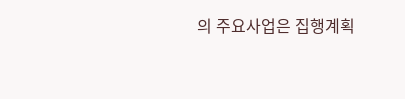의 주요사업은 집행계획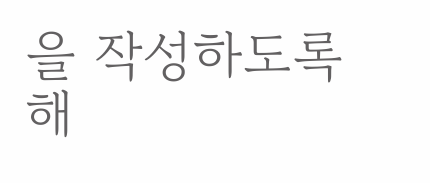을 작성하도록 해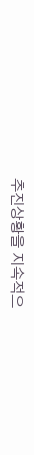추진상황을 지속적으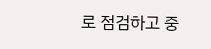로 점검하고 중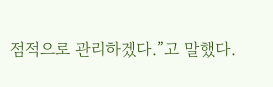점적으로 관리하겠다.”고 말했다.